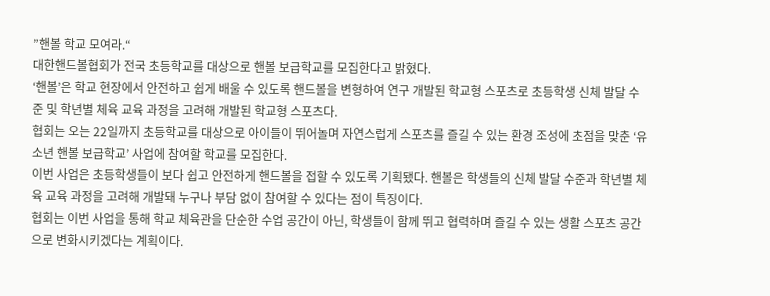”핸볼 학교 모여라.“
대한핸드볼협회가 전국 초등학교를 대상으로 핸볼 보급학교를 모집한다고 밝혔다.
‘핸볼’은 학교 현장에서 안전하고 쉽게 배울 수 있도록 핸드볼을 변형하여 연구 개발된 학교형 스포츠로 초등학생 신체 발달 수준 및 학년별 체육 교육 과정을 고려해 개발된 학교형 스포츠다.
협회는 오는 22일까지 초등학교를 대상으로 아이들이 뛰어놀며 자연스럽게 스포츠를 즐길 수 있는 환경 조성에 초점을 맞춘 ‘유소년 핸볼 보급학교’ 사업에 참여할 학교를 모집한다.
이번 사업은 초등학생들이 보다 쉽고 안전하게 핸드볼을 접할 수 있도록 기획됐다. 핸볼은 학생들의 신체 발달 수준과 학년별 체육 교육 과정을 고려해 개발돼 누구나 부담 없이 참여할 수 있다는 점이 특징이다.
협회는 이번 사업을 통해 학교 체육관을 단순한 수업 공간이 아닌, 학생들이 함께 뛰고 협력하며 즐길 수 있는 생활 스포츠 공간으로 변화시키겠다는 계획이다.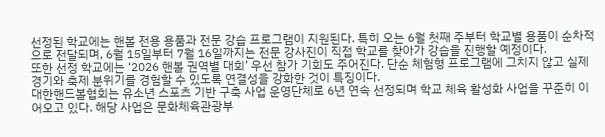선정된 학교에는 핸볼 전용 용품과 전문 강습 프로그램이 지원된다. 특히 오는 6월 첫째 주부터 학교별 용품이 순차적으로 전달되며, 6월 15일부터 7월 16일까지는 전문 강사진이 직접 학교를 찾아가 강습을 진행할 예정이다.
또한 선정 학교에는 ‘2026 핸볼 권역별 대회’ 우선 참가 기회도 주어진다. 단순 체험형 프로그램에 그치지 않고 실제 경기와 축제 분위기를 경험할 수 있도록 연결성을 강화한 것이 특징이다.
대한핸드볼협회는 유소년 스포츠 기반 구축 사업 운영단체로 6년 연속 선정되며 학교 체육 활성화 사업을 꾸준히 이어오고 있다. 해당 사업은 문화체육관광부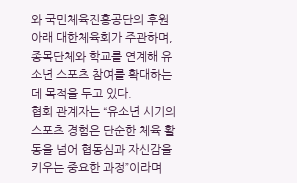와 국민체육진흥공단의 후원 아래 대한체육회가 주관하며, 종목단체와 학교를 연계해 유소년 스포츠 참여를 확대하는 데 목적을 두고 있다.
협회 관계자는 “유소년 시기의 스포츠 경험은 단순한 체육 활동을 넘어 협동심과 자신감을 키우는 중요한 과정”이라며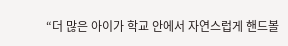“더 많은 아이가 학교 안에서 자연스럽게 핸드볼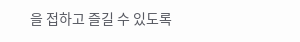을 접하고 즐길 수 있도록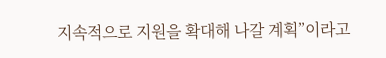지속적으로 지원을 확대해 나갈 계획”이라고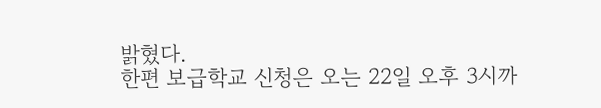밝혔다.
한편 보급학교 신청은 오는 22일 오후 3시까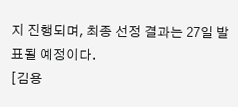지 진행되며, 최종 선정 결과는 27일 발표될 예정이다.
[김용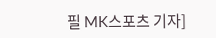필 MK스포츠 기자]